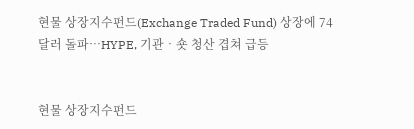현물 상장지수펀드(Exchange Traded Fund) 상장에 74달러 돌파…HYPE, 기관‧숏 청산 겹쳐 급등


현물 상장지수펀드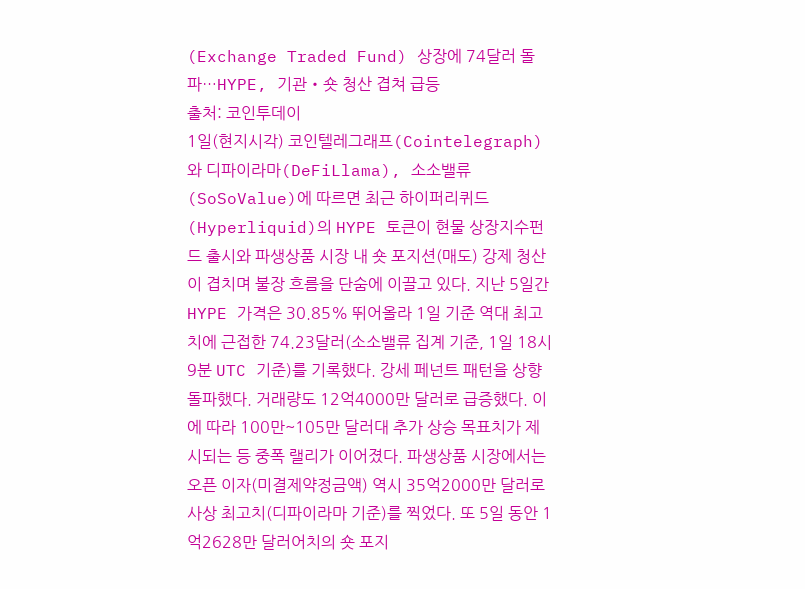(Exchange Traded Fund) 상장에 74달러 돌파…HYPE, 기관‧숏 청산 겹쳐 급등
출처: 코인투데이
1일(현지시각) 코인텔레그래프(Cointelegraph)와 디파이라마(DeFiLlama), 소소밸류(SoSoValue)에 따르면 최근 하이퍼리퀴드(Hyperliquid)의 HYPE 토큰이 현물 상장지수펀드 출시와 파생상품 시장 내 숏 포지션(매도) 강제 청산이 겹치며 불장 흐름을 단숨에 이끌고 있다. 지난 5일간 HYPE 가격은 30.85% 뛰어올라 1일 기준 역대 최고치에 근접한 74.23달러(소소밸류 집계 기준, 1일 18시 9분 UTC 기준)를 기록했다. 강세 페넌트 패턴을 상향 돌파했다. 거래량도 12억4000만 달러로 급증했다. 이에 따라 100만~105만 달러대 추가 상승 목표치가 제시되는 등 중폭 랠리가 이어졌다. 파생상품 시장에서는 오픈 이자(미결제약정금액) 역시 35억2000만 달러로 사상 최고치(디파이라마 기준)를 찍었다. 또 5일 동안 1억2628만 달러어치의 숏 포지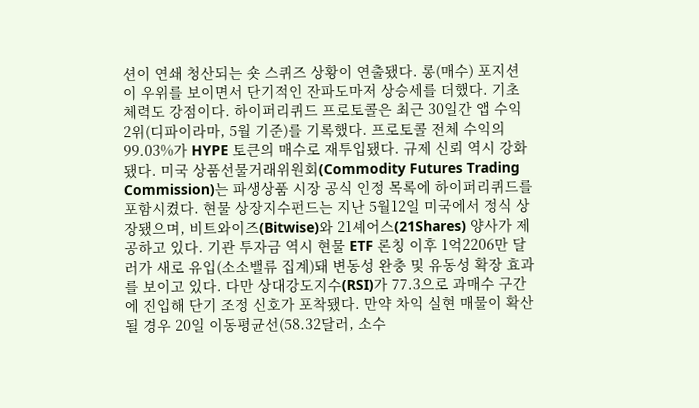션이 연쇄 청산되는 숏 스퀴즈 상황이 연출됐다. 롱(매수) 포지션이 우위를 보이면서 단기적인 잔파도마저 상승세를 더했다. 기초 체력도 강점이다. 하이퍼리퀴드 프로토콜은 최근 30일간 앱 수익 2위(디파이라마, 5월 기준)를 기록했다. 프로토콜 전체 수익의 99.03%가 HYPE 토큰의 매수로 재투입됐다. 규제 신뢰 역시 강화됐다. 미국 상품선물거래위원회(Commodity Futures Trading Commission)는 파생상품 시장 공식 인정 목록에 하이퍼리퀴드를 포함시켰다. 현물 상장지수펀드는 지난 5월12일 미국에서 정식 상장됐으며, 비트와이즈(Bitwise)와 21셰어스(21Shares) 양사가 제공하고 있다. 기관 투자금 역시 현물 ETF 론칭 이후 1억2206만 달러가 새로 유입(소소밸류 집계)돼 변동성 완충 및 유동성 확장 효과를 보이고 있다. 다만 상대강도지수(RSI)가 77.3으로 과매수 구간에 진입해 단기 조정 신호가 포착됐다. 만약 차익 실현 매물이 확산될 경우 20일 이동평균선(58.32달러, 소수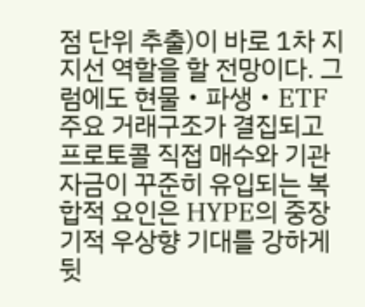점 단위 추출)이 바로 1차 지지선 역할을 할 전망이다. 그럼에도 현물‧파생‧ETF 주요 거래구조가 결집되고 프로토콜 직접 매수와 기관 자금이 꾸준히 유입되는 복합적 요인은 HYPE의 중장기적 우상향 기대를 강하게 뒷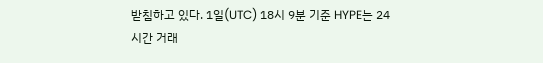받침하고 있다. 1일(UTC) 18시 9분 기준 HYPE는 24시간 거래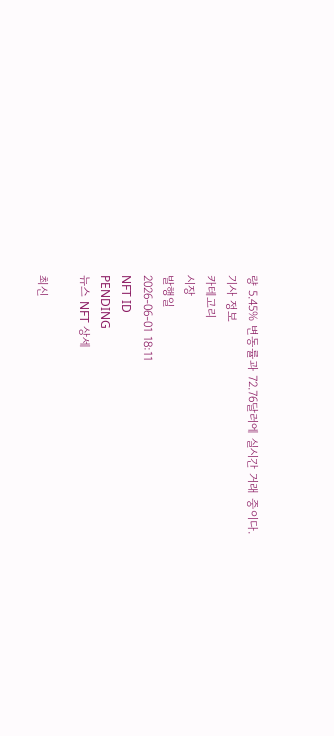량 5.45% 변동률과 72.76달러에 실시간 거래 중이다.
기사 정보
카테고리
시장
발행일
2026-06-01 18:11
NFT ID
PENDING
뉴스 NFT 상세

최신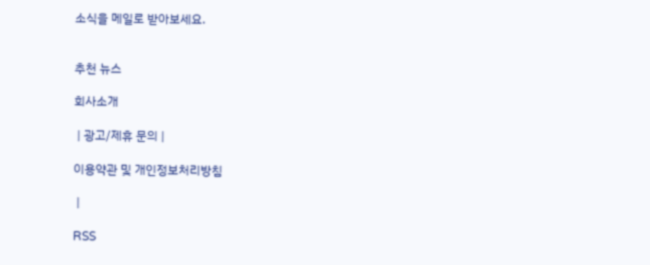소식을 메일로 받아보세요.


추천 뉴스

회사소개

 | 광고/제휴 문의 |

이용약관 및 개인정보처리방침

 |

RSS